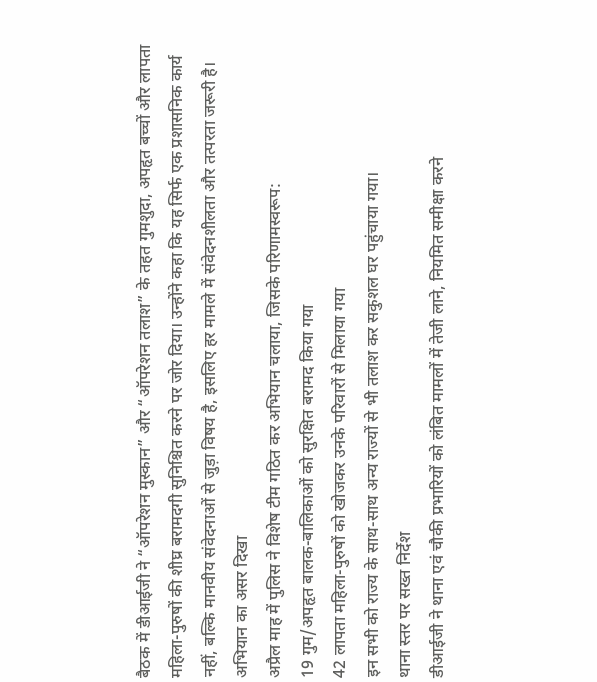बैठक में डीआईजी ने “ऑपरेशन मुस्कान” और “ऑपरेशन तलाश” के तहत गुमशुदा, अपहृत बच्चों और लापता महिला-पुरुषों की शीघ्र बरामदगी सुनिश्चित करने पर जोर दिया। उन्होंने कहा कि यह सिर्फ एक प्रशासनिक कार्य नहीं, बल्कि मानवीय संवेदनाओं से जुड़ा विषय है, इसलिए हर मामले में संवेदनशीलता और तत्परता जरूरी है।
अभियान का असर दिखा
अप्रैल माह में पुलिस ने विशेष टीम गठित कर अभियान चलाया, जिसके परिणामस्वरूप:
19 गुम/अपहृत बालक-बालिकाओं को सुरक्षित बरामद किया गया
42 लापता महिला-पुरुषों को खोजकर उनके परिवारों से मिलाया गया
इन सभी को राज्य के साथ-साथ अन्य राज्यों से भी तलाश कर सकुशल घर पहुंचाया गया।
थाना स्तर पर सख्त निर्देश
डीआईजी ने थाना एवं चौकी प्रभारियों को लंबित मामलों में तेजी लाने, नियमित समीक्षा करने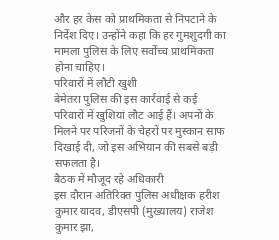और हर केस को प्राथमिकता से निपटाने के निर्देश दिए। उन्होंने कहा कि हर गुमशुदगी का मामला पुलिस के लिए सर्वोच्च प्राथमिकता होना चाहिए।
परिवारों में लौटी खुशी
बेमेतरा पुलिस की इस कार्रवाई से कई परिवारों में खुशियां लौट आई हैं। अपनों के मिलने पर परिजनों के चेहरों पर मुस्कान साफ दिखाई दी, जो इस अभियान की सबसे बड़ी सफलता है।
बैठक में मौजूद रहे अधिकारी
इस दौरान अतिरिक्त पुलिस अधीक्षक हरीश कुमार यादव, डीएसपी (मुख्यालय) राजेश कुमार झा,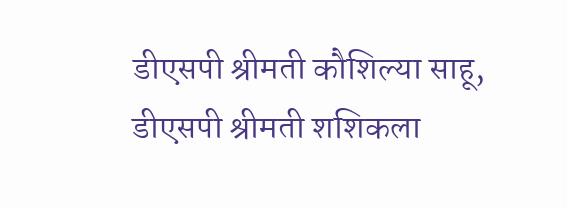डीएसपी श्रीमती कौशिल्या साहू, डीएसपी श्रीमती शशिकला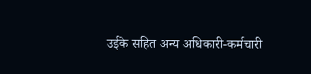उईके सहित अन्य अधिकारी-कर्मचारी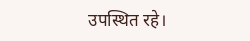उपस्थित रहे।